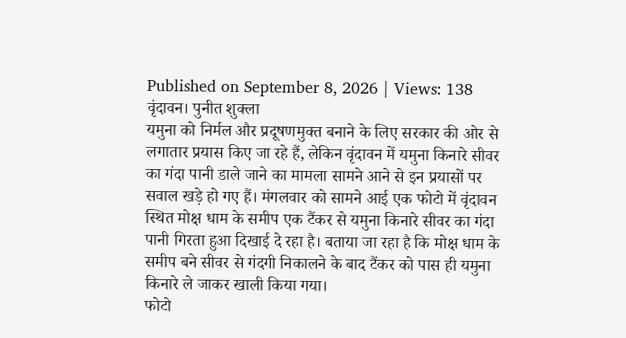Published on September 8, 2026 | Views: 138
वृंदावन। पुनीत शुक्ला
यमुना को निर्मल और प्रदूषणमुक्त बनाने के लिए सरकार की ओर से लगातार प्रयास किए जा रहे हैं, लेकिन वृंदावन में यमुना किनारे सीवर का गंदा पानी डाले जाने का मामला सामने आने से इन प्रयासों पर सवाल खड़े हो गए हैं। मंगलवार को सामने आई एक फोटो में वृंदावन स्थित मोक्ष धाम के समीप एक टैंकर से यमुना किनारे सीवर का गंदा पानी गिरता हुआ दिखाई दे रहा है। बताया जा रहा है कि मोक्ष धाम के समीप बने सीवर से गंदगी निकालने के बाद टैंकर को पास ही यमुना किनारे ले जाकर खाली किया गया।
फोटो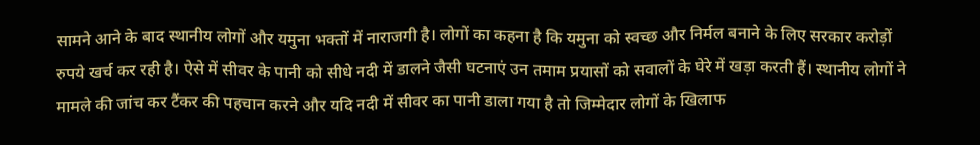सामने आने के बाद स्थानीय लोगों और यमुना भक्तों में नाराजगी है। लोगों का कहना है कि यमुना को स्वच्छ और निर्मल बनाने के लिए सरकार करोड़ों रुपये खर्च कर रही है। ऐसे में सीवर के पानी को सीधे नदी में डालने जैसी घटनाएं उन तमाम प्रयासों को सवालों के घेरे में खड़ा करती हैं। स्थानीय लोगों ने मामले की जांच कर टैंकर की पहचान करने और यदि नदी में सीवर का पानी डाला गया है तो जिम्मेदार लोगों के खिलाफ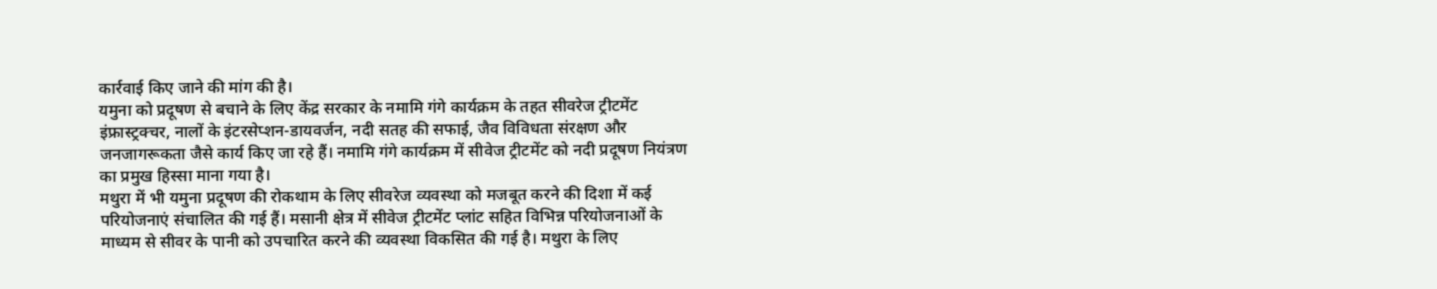कार्रवाई किए जाने की मांग की है।
यमुना को प्रदूषण से बचाने के लिए केंद्र सरकार के नमामि गंगे कार्यक्रम के तहत सीवरेज ट्रीटमेंट इंफ्रास्ट्रक्चर, नालों के इंटरसेप्शन-डायवर्जन, नदी सतह की सफाई, जैव विविधता संरक्षण और जनजागरूकता जैसे कार्य किए जा रहे हैं। नमामि गंगे कार्यक्रम में सीवेज ट्रीटमेंट को नदी प्रदूषण नियंत्रण का प्रमुख हिस्सा माना गया है।
मथुरा में भी यमुना प्रदूषण की रोकथाम के लिए सीवरेज व्यवस्था को मजबूत करने की दिशा में कई परियोजनाएं संचालित की गई हैं। मसानी क्षेत्र में सीवेज ट्रीटमेंट प्लांट सहित विभिन्न परियोजनाओं के माध्यम से सीवर के पानी को उपचारित करने की व्यवस्था विकसित की गई है। मथुरा के लिए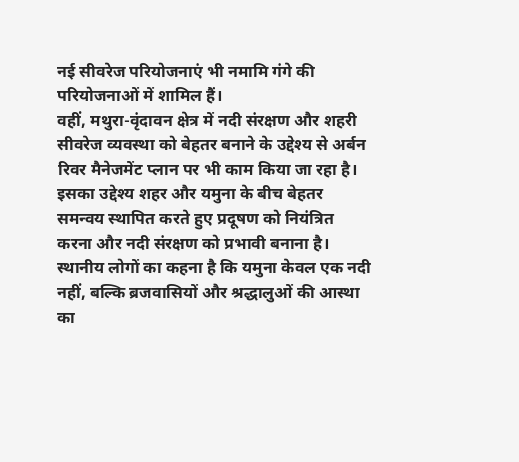नई सीवरेज परियोजनाएं भी नमामि गंगे की परियोजनाओं में शामिल हैं।
वहीं, मथुरा-वृंदावन क्षेत्र में नदी संरक्षण और शहरी सीवरेज व्यवस्था को बेहतर बनाने के उद्देश्य से अर्बन रिवर मैनेजमेंट प्लान पर भी काम किया जा रहा है। इसका उद्देश्य शहर और यमुना के बीच बेहतर समन्वय स्थापित करते हुए प्रदूषण को नियंत्रित करना और नदी संरक्षण को प्रभावी बनाना है।
स्थानीय लोगों का कहना है कि यमुना केवल एक नदी नहीं, बल्कि ब्रजवासियों और श्रद्धालुओं की आस्था का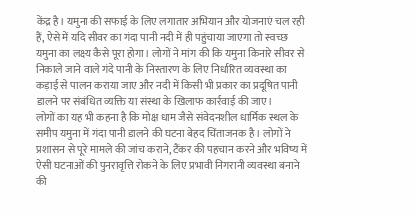केंद्र है। यमुना की सफाई के लिए लगातार अभियान और योजनाएं चल रही हैं, ऐसे में यदि सीवर का गंदा पानी नदी में ही पहुंचाया जाएगा तो स्वच्छ यमुना का लक्ष्य कैसे पूरा होगा। लोगों ने मांग की कि यमुना किनारे सीवर से निकाले जाने वाले गंदे पानी के निस्तारण के लिए निर्धारित व्यवस्था का कड़ाई से पालन कराया जाए और नदी में किसी भी प्रकार का प्रदूषित पानी डालने पर संबंधित व्यक्ति या संस्था के खिलाफ कार्रवाई की जाए।
लोगों का यह भी कहना है कि मोक्ष धाम जैसे संवेदनशील धार्मिक स्थल के समीप यमुना में गंदा पानी डालने की घटना बेहद चिंताजनक है। लोगों ने प्रशासन से पूरे मामले की जांच कराने, टैंकर की पहचान करने और भविष्य में ऐसी घटनाओं की पुनरावृत्ति रोकने के लिए प्रभावी निगरानी व्यवस्था बनाने की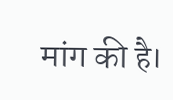मांग की है।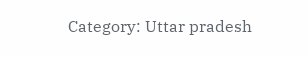Category: Uttar pradesh